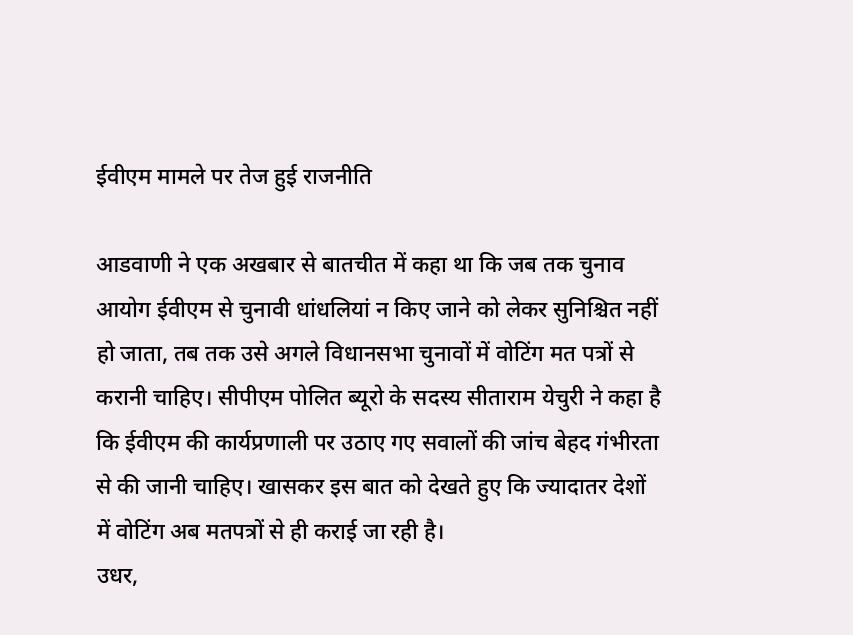ईवीएम मामले पर तेज हुई राजनीति

आडवाणी ने एक अखबार से बातचीत में कहा था कि जब तक चुनाव आयोग ईवीएम से चुनावी धांधलियां न किए जाने को लेकर सुनिश्चित नहीं हो जाता, तब तक उसे अगले विधानसभा चुनावों में वोटिंग मत पत्रों से करानी चाहिए। सीपीएम पोलित ब्यूरो के सदस्य सीताराम येचुरी ने कहा है कि ईवीएम की कार्यप्रणाली पर उठाए गए सवालों की जांच बेहद गंभीरता से की जानी चाहिए। खासकर इस बात को देखते हुए कि ज्यादातर देशों में वोटिंग अब मतपत्रों से ही कराई जा रही है।
उधर,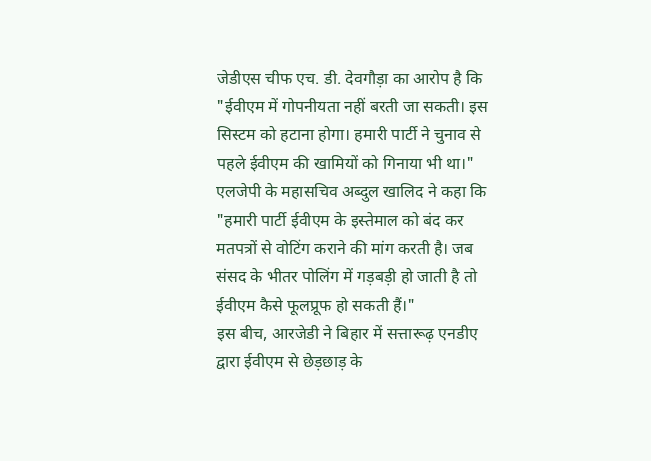जेडीएस चीफ एच. डी. देवगौड़ा का आरोप है कि "ईवीएम में गोपनीयता नहीं बरती जा सकती। इस सिस्टम को हटाना होगा। हमारी पार्टी ने चुनाव से पहले ईवीएम की खामियों को गिनाया भी था।" एलजेपी के महासचिव अब्दुल खालिद ने कहा कि "हमारी पार्टी ईवीएम के इस्तेमाल को बंद कर मतपत्रों से वोटिंग कराने की मांग करती है। जब संसद के भीतर पोलिंग में गड़बड़ी हो जाती है तो ईवीएम कैसे फूलप्रूफ हो सकती हैं।"
इस बीच, आरजेडी ने बिहार में सत्तारूढ़ एनडीए द्वारा ईवीएम से छेड़छाड़ के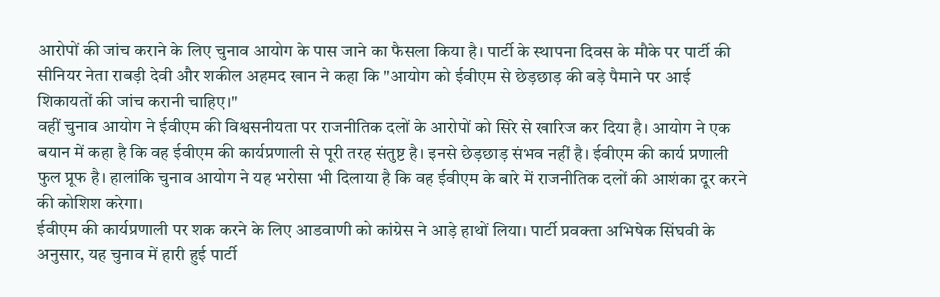आरोपों की जांच कराने के लिए चुनाव आयोग के पास जाने का फैसला किया है। पार्टी के स्थापना दिवस के मौके पर पार्टी की सीनियर नेता राबड़ी देवी और शकील अहमद खान ने कहा कि "आयोग को ईवीएम से छेड़छाड़ की बड़े पैमाने पर आई शिकायतों की जांच करानी चाहिए।"
वहीं चुनाव आयोग ने ईवीएम की विश्वसनीयता पर राजनीतिक दलों के आरोपों को सिरे से खारिज कर दिया है। आयोग ने एक बयान में कहा है कि वह ईवीएम की कार्यप्रणाली से पूरी तरह संतुष्ट है। इनसे छेड़छाड़ संभव नहीं है। ईवीएम की कार्य प्रणाली फुल प्रूफ है। हालांकि चुनाव आयोग ने यह भरोसा भी दिलाया है कि वह ईवीएम के बारे में राजनीतिक दलों की आशंका दूर करने की कोशिश करेगा।
ईवीएम की कार्यप्रणाली पर शक करने के लिए आडवाणी को कांग्रेस ने आड़े हाथों लिया। पार्टी प्रवक्ता अभिषेक सिंघवी के अनुसार, यह चुनाव में हारी हुई पार्टी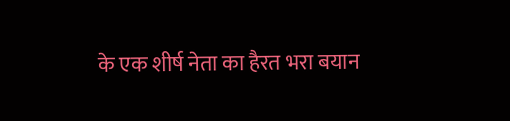के एक शीर्ष नेता का हैरत भरा बयान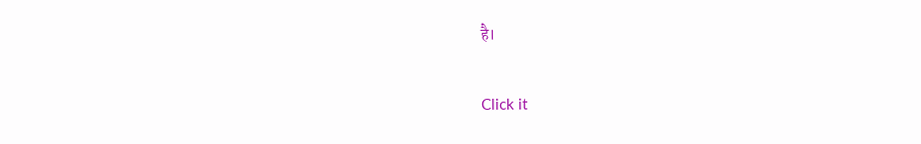है।


Click it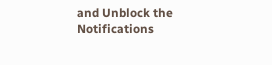and Unblock the Notifications